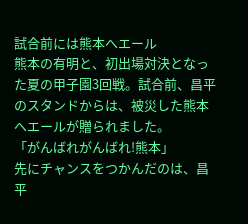試合前には熊本へエール
熊本の有明と、初出場対決となった夏の甲子園3回戦。試合前、昌平のスタンドからは、被災した熊本へエールが贈られました。
「がんばれがんばれ!熊本」
先にチャンスをつかんだのは、昌平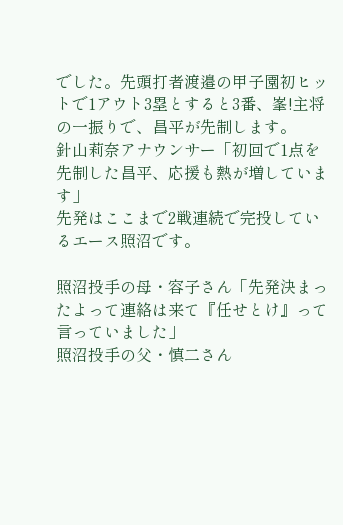でした。先頭打者渡邉の甲子園初ヒットで1アウト3塁とすると3番、峯!主将の一振りで、昌平が先制します。
針山莉奈アナウンサー「初回で1点を先制した昌平、応援も熱が増しています」
先発はここまで2戦連続で完投しているエース照沼です。

照沼投手の母・容子さん「先発決まったよって連絡は来て『任せとけ』って言っていました」
照沼投手の父・慎二さん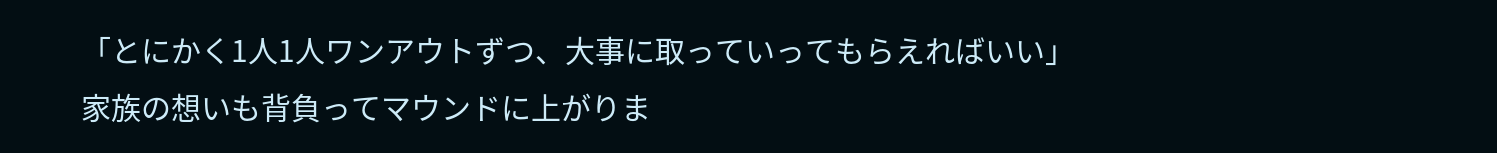「とにかく1人1人ワンアウトずつ、大事に取っていってもらえればいい」
家族の想いも背負ってマウンドに上がりま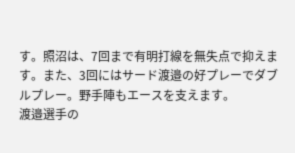す。照沼は、7回まで有明打線を無失点で抑えます。また、3回にはサード渡邉の好プレーでダブルプレー。野手陣もエースを支えます。
渡邉選手の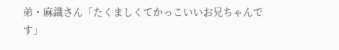弟・麻識さん「たくましくてかっこいいお兄ちゃんです」